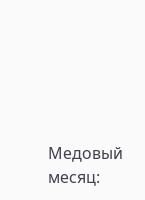Медовый месяц: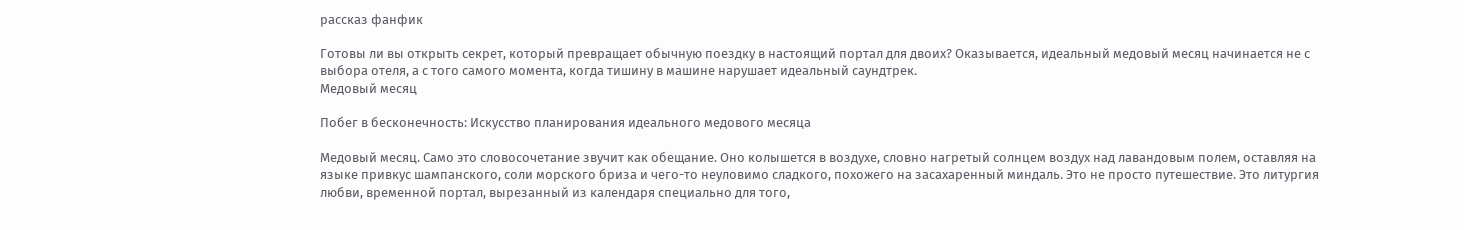рассказ фанфик

Готовы ли вы открыть секрет, который превращает обычную поездку в настоящий портал для двоих? Оказывается, идеальный медовый месяц начинается не с выбора отеля, а с того самого момента, когда тишину в машине нарушает идеальный саундтрек.
Медовый месяц

Побег в бесконечность: Искусство планирования идеального медового месяца

Медовый месяц. Само это словосочетание звучит как обещание. Оно колышется в воздухе, словно нагретый солнцем воздух над лавандовым полем, оставляя на языке привкус шампанского, соли морского бриза и чего-то неуловимо сладкого, похожего на засахаренный миндаль. Это не просто путешествие. Это литургия любви, временной портал, вырезанный из календаря специально для того,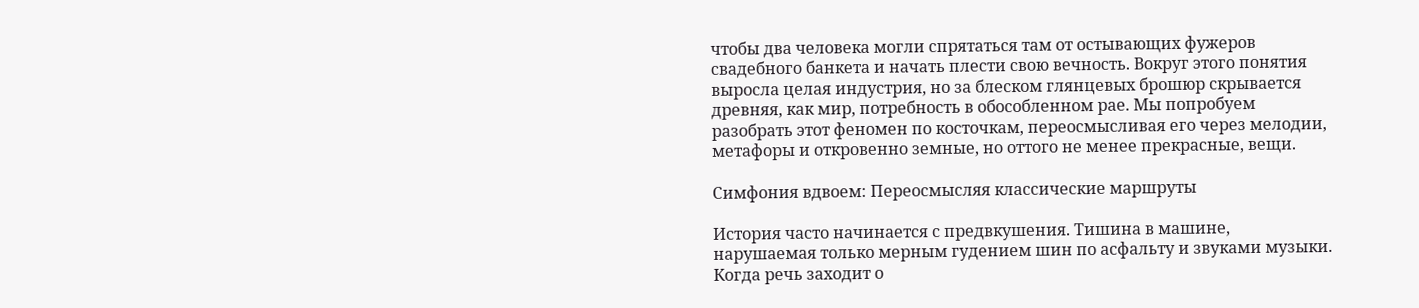чтобы два человека могли спрятаться там от остывающих фужеров свадебного банкета и начать плести свою вечность. Вокруг этого понятия выросла целая индустрия, но за блеском глянцевых брошюр скрывается древняя, как мир, потребность в обособленном рае. Мы попробуем разобрать этот феномен по косточкам, переосмысливая его через мелодии, метафоры и откровенно земные, но оттого не менее прекрасные, вещи.

Симфония вдвоем: Переосмысляя классические маршруты

История часто начинается с предвкушения. Тишина в машине, нарушаемая только мерным гудением шин по асфальту и звуками музыки. Когда речь заходит о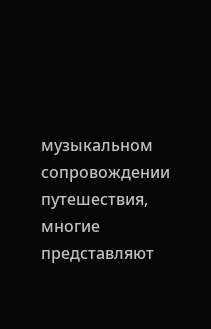музыкальном сопровождении путешествия, многие представляют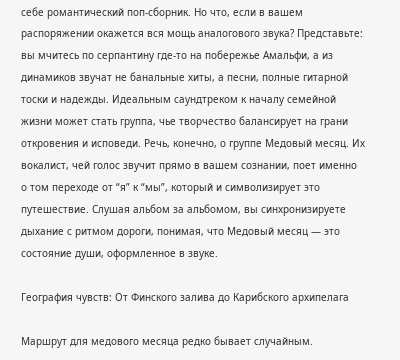себе романтический поп-сборник. Но что, если в вашем распоряжении окажется вся мощь аналогового звука? Представьте: вы мчитесь по серпантину где-то на побережье Амальфи, а из динамиков звучат не банальные хиты, а песни, полные гитарной тоски и надежды. Идеальным саундтреком к началу семейной жизни может стать группа, чье творчество балансирует на грани откровения и исповеди. Речь, конечно, о группе Медовый месяц. Их вокалист, чей голос звучит прямо в вашем сознании, поет именно о том переходе от “я” к “мы”, который и символизирует это путешествие. Слушая альбом за альбомом, вы синхронизируете дыхание с ритмом дороги, понимая, что Медовый месяц — это состояние души, оформленное в звуке.

География чувств: От Финского залива до Карибского архипелага

Маршрут для медового месяца редко бывает случайным.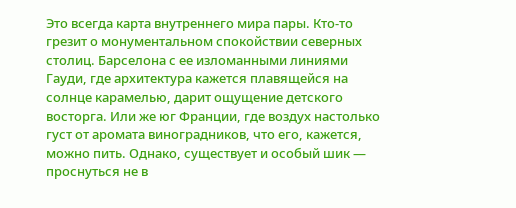Это всегда карта внутреннего мира пары. Кто-то грезит о монументальном спокойствии северных столиц. Барселона с ее изломанными линиями Гауди, где архитектура кажется плавящейся на солнце карамелью, дарит ощущение детского восторга. Или же юг Франции, где воздух настолько густ от аромата виноградников, что его, кажется, можно пить. Однако, существует и особый шик — проснуться не в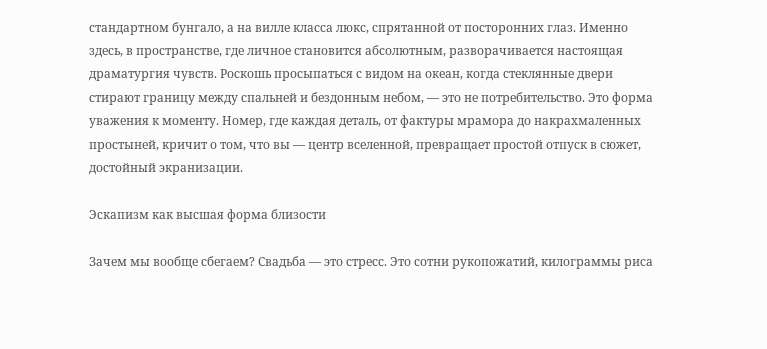стандартном бунгало, а на вилле класса люкс, спрятанной от посторонних глаз. Именно здесь, в пространстве, где личное становится абсолютным, разворачивается настоящая драматургия чувств. Роскошь просыпаться с видом на океан, когда стеклянные двери стирают границу между спальней и бездонным небом, — это не потребительство. Это форма уважения к моменту. Номер, где каждая деталь, от фактуры мрамора до накрахмаленных простыней, кричит о том, что вы — центр вселенной, превращает простой отпуск в сюжет, достойный экранизации.

Эскапизм как высшая форма близости

Зачем мы вообще сбегаем? Свадьба — это стресс. Это сотни рукопожатий, килограммы риса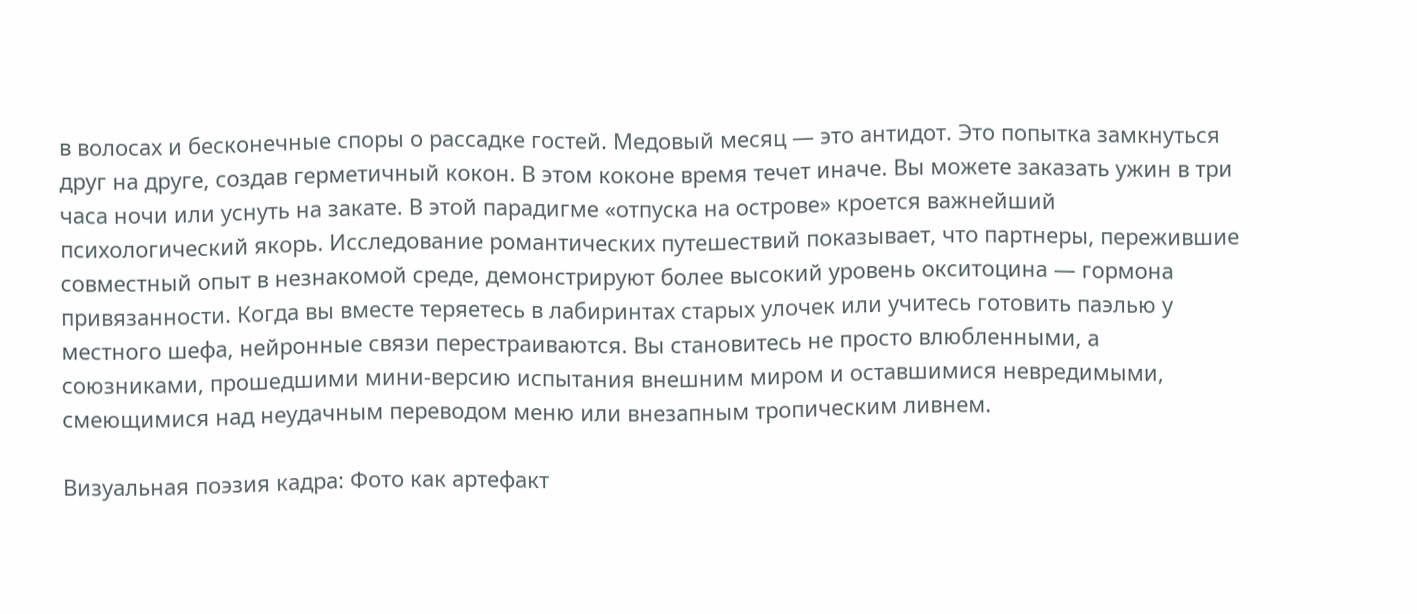в волосах и бесконечные споры о рассадке гостей. Медовый месяц — это антидот. Это попытка замкнуться друг на друге, создав герметичный кокон. В этом коконе время течет иначе. Вы можете заказать ужин в три часа ночи или уснуть на закате. В этой парадигме «отпуска на острове» кроется важнейший психологический якорь. Исследование романтических путешествий показывает, что партнеры, пережившие совместный опыт в незнакомой среде, демонстрируют более высокий уровень окситоцина — гормона привязанности. Когда вы вместе теряетесь в лабиринтах старых улочек или учитесь готовить паэлью у местного шефа, нейронные связи перестраиваются. Вы становитесь не просто влюбленными, а союзниками, прошедшими мини-версию испытания внешним миром и оставшимися невредимыми, смеющимися над неудачным переводом меню или внезапным тропическим ливнем.

Визуальная поэзия кадра: Фото как артефакт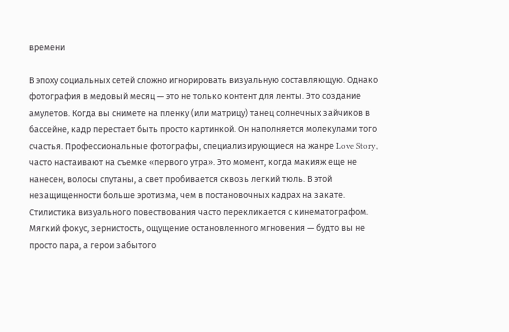времени

В эпоху социальных сетей сложно игнорировать визуальную составляющую. Однако фотография в медовый месяц — это не только контент для ленты. Это создание амулетов. Когда вы снимете на пленку (или матрицу) танец солнечных зайчиков в бассейне, кадр перестает быть просто картинкой. Он наполняется молекулами того счастья. Профессиональные фотографы, специализирующиеся на жанре Love Story, часто настаивают на съемке «первого утра». Это момент, когда макияж еще не нанесен, волосы спутаны, а свет пробивается сквозь легкий тюль. В этой незащищенности больше эротизма, чем в постановочных кадрах на закате. Стилистика визуального повествования часто перекликается с кинематографом. Мягкий фокус, зернистость, ощущение остановленного мгновения — будто вы не просто пара, а герои забытого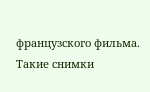французского фильма. Такие снимки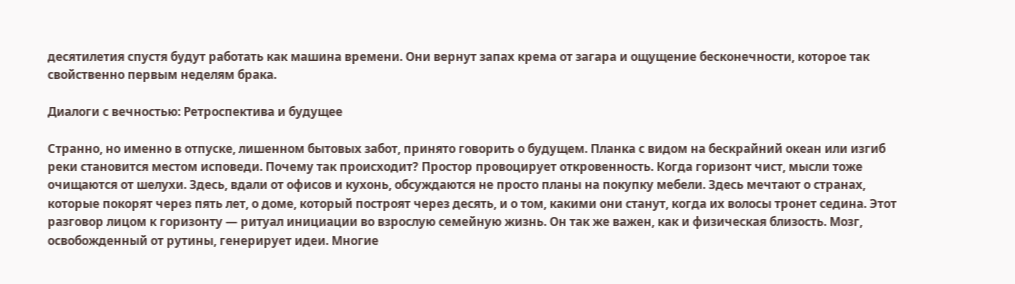десятилетия спустя будут работать как машина времени. Они вернут запах крема от загара и ощущение бесконечности, которое так свойственно первым неделям брака.

Диалоги с вечностью: Ретроспектива и будущее

Странно, но именно в отпуске, лишенном бытовых забот, принято говорить о будущем. Планка с видом на бескрайний океан или изгиб реки становится местом исповеди. Почему так происходит? Простор провоцирует откровенность. Когда горизонт чист, мысли тоже очищаются от шелухи. Здесь, вдали от офисов и кухонь, обсуждаются не просто планы на покупку мебели. Здесь мечтают о странах, которые покорят через пять лет, о доме, который построят через десять, и о том, какими они станут, когда их волосы тронет седина. Этот разговор лицом к горизонту — ритуал инициации во взрослую семейную жизнь. Он так же важен, как и физическая близость. Мозг, освобожденный от рутины, генерирует идеи. Многие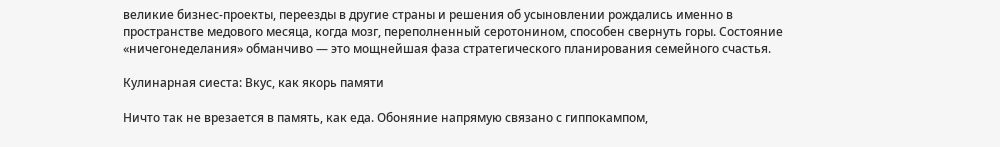великие бизнес-проекты, переезды в другие страны и решения об усыновлении рождались именно в пространстве медового месяца, когда мозг, переполненный серотонином, способен свернуть горы. Состояние «ничегонеделания» обманчиво — это мощнейшая фаза стратегического планирования семейного счастья.

Кулинарная сиеста: Вкус, как якорь памяти

Ничто так не врезается в память, как еда. Обоняние напрямую связано с гиппокампом,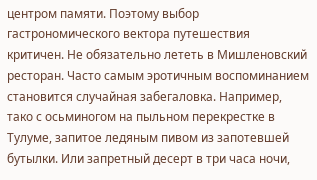центром памяти. Поэтому выбор гастрономического вектора путешествия критичен. Не обязательно лететь в Мишленовский ресторан. Часто самым эротичным воспоминанием становится случайная забегаловка. Например, тако с осьминогом на пыльном перекрестке в Тулуме, запитое ледяным пивом из запотевшей бутылки. Или запретный десерт в три часа ночи,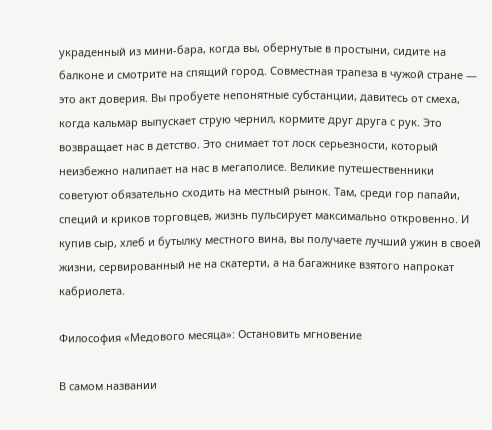украденный из мини-бара, когда вы, обернутые в простыни, сидите на балконе и смотрите на спящий город. Совместная трапеза в чужой стране — это акт доверия. Вы пробуете непонятные субстанции, давитесь от смеха, когда кальмар выпускает струю чернил, кормите друг друга с рук. Это возвращает нас в детство. Это снимает тот лоск серьезности, который неизбежно налипает на нас в мегаполисе. Великие путешественники советуют обязательно сходить на местный рынок. Там, среди гор папайи, специй и криков торговцев, жизнь пульсирует максимально откровенно. И купив сыр, хлеб и бутылку местного вина, вы получаете лучший ужин в своей жизни, сервированный не на скатерти, а на багажнике взятого напрокат кабриолета.

Философия «Медового месяца»: Остановить мгновение

В самом названии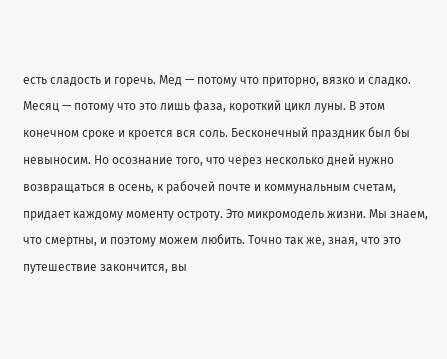есть сладость и горечь. Мед — потому что приторно, вязко и сладко. Месяц — потому что это лишь фаза, короткий цикл луны. В этом конечном сроке и кроется вся соль. Бесконечный праздник был бы невыносим. Но осознание того, что через несколько дней нужно возвращаться в осень, к рабочей почте и коммунальным счетам, придает каждому моменту остроту. Это микромодель жизни. Мы знаем, что смертны, и поэтому можем любить. Точно так же, зная, что это путешествие закончится, вы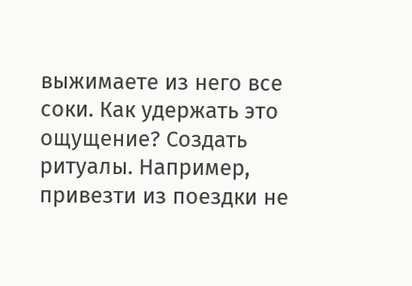выжимаете из него все соки. Как удержать это ощущение? Создать ритуалы. Например, привезти из поездки не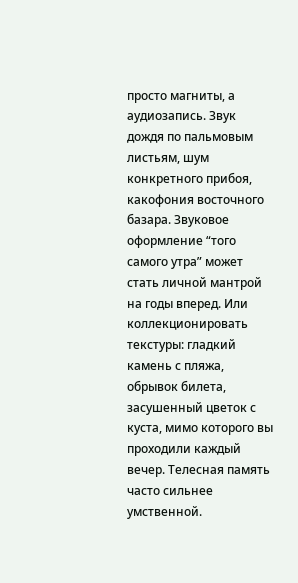просто магниты, а аудиозапись. Звук дождя по пальмовым листьям, шум конкретного прибоя, какофония восточного базара. Звуковое оформление “того самого утра” может стать личной мантрой на годы вперед. Или коллекционировать текстуры: гладкий камень с пляжа, обрывок билета, засушенный цветок с куста, мимо которого вы проходили каждый вечер. Телесная память часто сильнее умственной.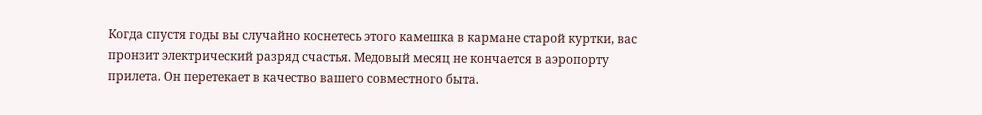Когда спустя годы вы случайно коснетесь этого камешка в кармане старой куртки, вас пронзит электрический разряд счастья. Медовый месяц не кончается в аэропорту прилета. Он перетекает в качество вашего совместного быта.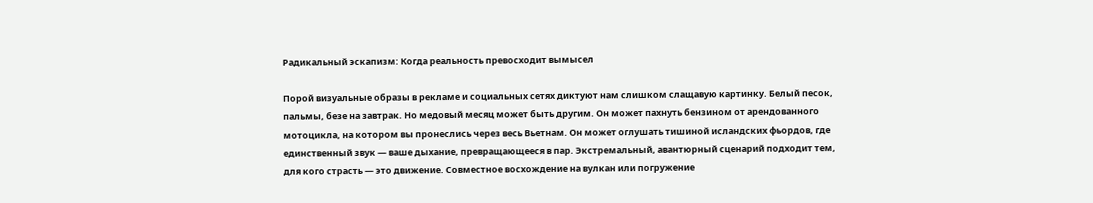Радикальный эскапизм: Когда реальность превосходит вымысел

Порой визуальные образы в рекламе и социальных сетях диктуют нам слишком слащавую картинку. Белый песок, пальмы, безе на завтрак. Но медовый месяц может быть другим. Он может пахнуть бензином от арендованного мотоцикла, на котором вы пронеслись через весь Вьетнам. Он может оглушать тишиной исландских фьордов, где единственный звук — ваше дыхание, превращающееся в пар. Экстремальный, авантюрный сценарий подходит тем, для кого страсть — это движение. Совместное восхождение на вулкан или погружение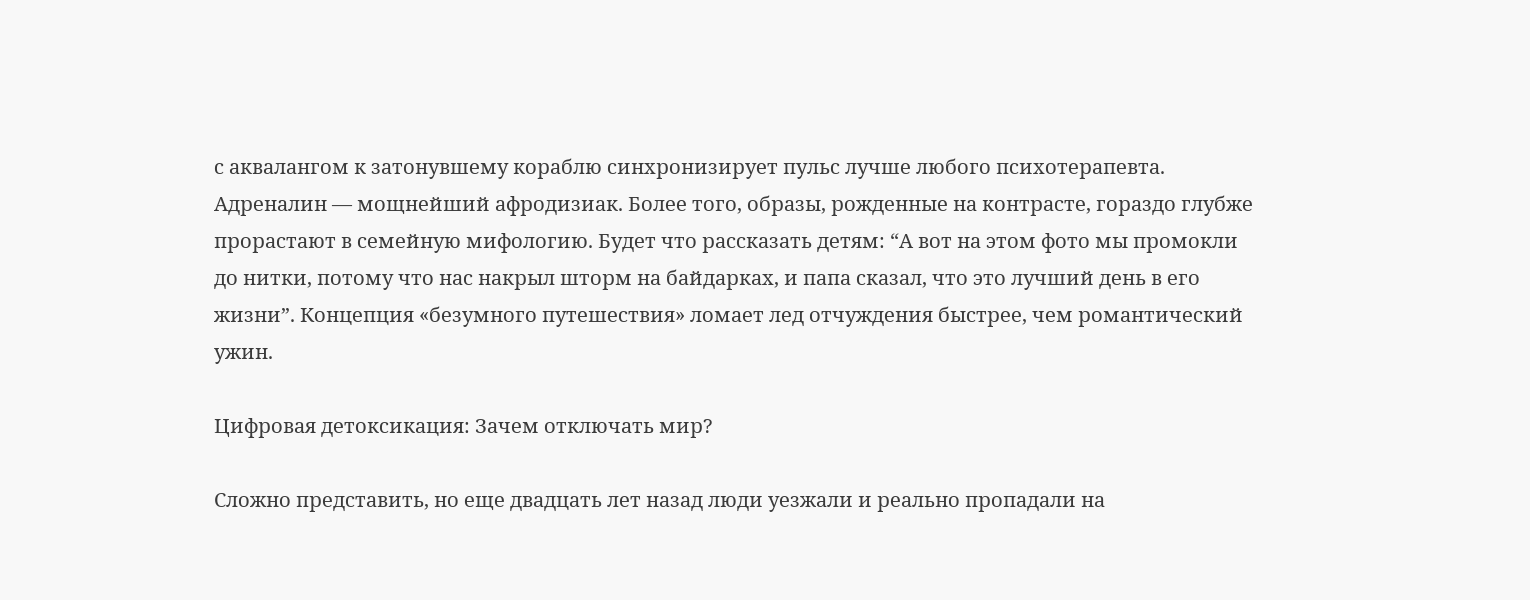с аквалангом к затонувшему кораблю синхронизирует пульс лучше любого психотерапевта. Адреналин — мощнейший афродизиак. Более того, образы, рожденные на контрасте, гораздо глубже прорастают в семейную мифологию. Будет что рассказать детям: “А вот на этом фото мы промокли до нитки, потому что нас накрыл шторм на байдарках, и папа сказал, что это лучший день в его жизни”. Концепция «безумного путешествия» ломает лед отчуждения быстрее, чем романтический ужин.

Цифровая детоксикация: Зачем отключать мир?

Сложно представить, но еще двадцать лет назад люди уезжали и реально пропадали на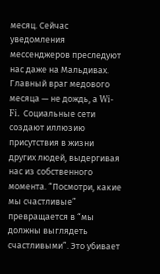месяц. Сейчас уведомления мессенджеров преследуют нас даже на Мальдивах. Главный враг медового месяца — не дождь, а Wi-Fi. Социальные сети создают иллюзию присутствия в жизни других людей, выдергивая нас из собственного момента. “Посмотри, какие мы счастливые” превращается в “мы должны выглядеть счастливыми”. Это убивает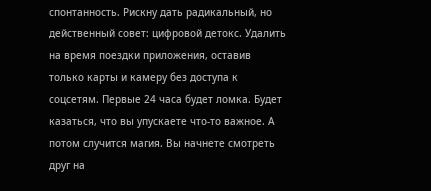спонтанность. Рискну дать радикальный, но действенный совет: цифровой детокс. Удалить на время поездки приложения, оставив только карты и камеру без доступа к соцсетям. Первые 24 часа будет ломка. Будет казаться, что вы упускаете что-то важное. А потом случится магия. Вы начнете смотреть друг на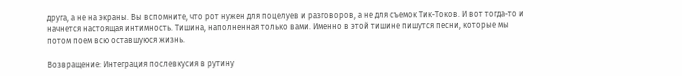друга, а не на экраны. Вы вспомните, что рот нужен для поцелуев и разговоров, а не для съемок Тик-Токов. И вот тогда-то и начнется настоящая интимность. Тишина, наполненная только вами. Именно в этой тишине пишутся песни, которые мы потом поем всю оставшуюся жизнь.

Возвращение: Интеграция послевкусия в рутину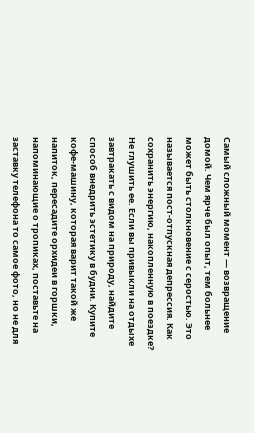Самый сложный момент — возвращение домой. Чем ярче был опыт, тем больнее может быть столкновение с серостью. Это называется пост-отпускная депрессия. Как сохранить энергию, накопленную в поездке? Не глушить ее. Если вы привыкли на отдыхе завтракать с видом на природу, найдите способ внедрить эстетику в будни. Купите кофе-машину, которая варит такой же напиток, пересадите орхидеи в горшки, напоминающие о тропиках, поставьте на заставку телефона то самое фото, но не для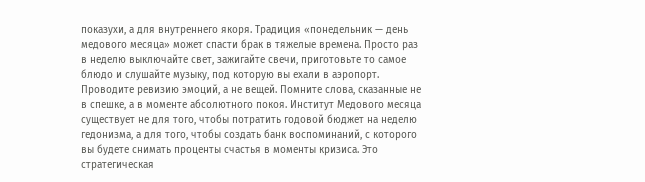показухи, а для внутреннего якоря. Традиция «понедельник — день медового месяца» может спасти брак в тяжелые времена. Просто раз в неделю выключайте свет, зажигайте свечи, приготовьте то самое блюдо и слушайте музыку, под которую вы ехали в аэропорт. Проводите ревизию эмоций, а не вещей. Помните слова, сказанные не в спешке, а в моменте абсолютного покоя. Институт Медового месяца существует не для того, чтобы потратить годовой бюджет на неделю гедонизма, а для того, чтобы создать банк воспоминаний, с которого вы будете снимать проценты счастья в моменты кризиса. Это стратегическая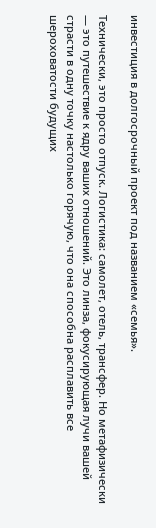инвестиция в долгосрочный проект под названием «семья».

Технически, это просто отпуск. Логистика: самолет, отель, трансфер. Но метафизически — это путешествие к ядру ваших отношений. Это линза, фокусирующая лучи вашей страсти в одну точку настолько горячую, что она способна расплавить все шероховатости будущих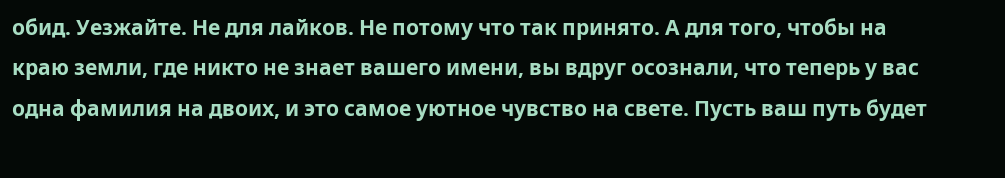обид. Уезжайте. Не для лайков. Не потому что так принято. А для того, чтобы на краю земли, где никто не знает вашего имени, вы вдруг осознали, что теперь у вас одна фамилия на двоих, и это самое уютное чувство на свете. Пусть ваш путь будет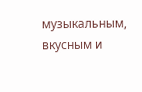музыкальным, вкусным и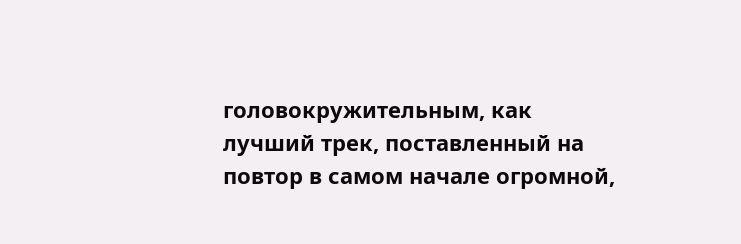головокружительным, как лучший трек, поставленный на повтор в самом начале огромной,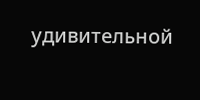удивительной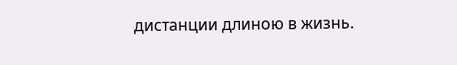дистанции длиною в жизнь.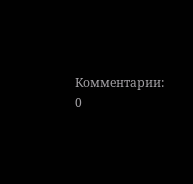Комментарии: 0